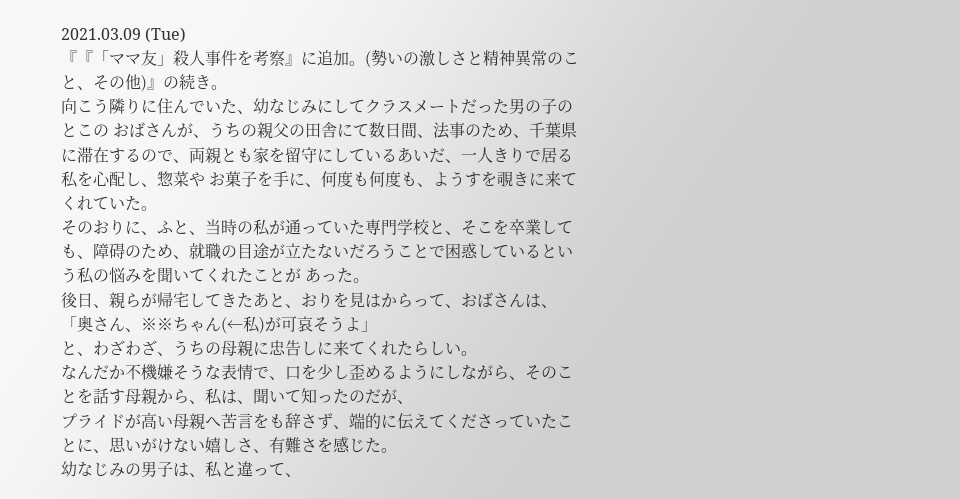2021.03.09 (Tue)
『『「ママ友」殺人事件を考察』に追加。(勢いの激しさと精神異常のこと、その他)』の続き。
向こう隣りに住んでいた、幼なじみにしてクラスメートだった男の子のとこの おばさんが、うちの親父の田舎にて数日間、法事のため、千葉県に滞在するので、両親とも家を留守にしているあいだ、一人きりで居る私を心配し、惣菜や お菓子を手に、何度も何度も、ようすを覗きに来てくれていた。
そのおりに、ふと、当時の私が通っていた専門学校と、そこを卒業しても、障碍のため、就職の目途が立たないだろうことで困惑しているという私の悩みを聞いてくれたことが あった。
後日、親らが帰宅してきたあと、おりを見はからって、おばさんは、
「奥さん、※※ちゃん(←私)が可哀そうよ」
と、わざわざ、うちの母親に忠告しに来てくれたらしい。
なんだか不機嫌そうな表情で、口を少し歪めるようにしながら、そのことを話す母親から、私は、聞いて知ったのだが、
プライドが高い母親へ苦言をも辞さず、端的に伝えてくださっていたことに、思いがけない嬉しさ、有難さを感じた。
幼なじみの男子は、私と違って、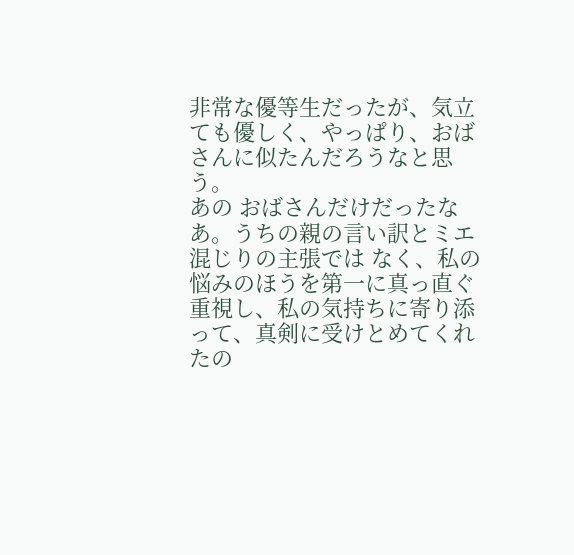非常な優等生だったが、気立ても優しく、やっぱり、おばさんに似たんだろうなと思う。
あの おばさんだけだったなあ。うちの親の言い訳とミエ混じりの主張では なく、私の悩みのほうを第一に真っ直ぐ重視し、私の気持ちに寄り添って、真剣に受けとめてくれたの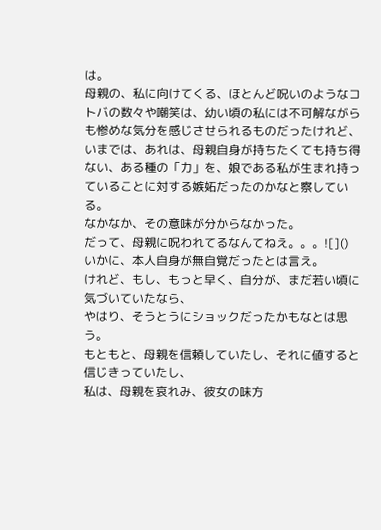は。
母親の、私に向けてくる、ほとんど呪いのようなコトバの数々や嘲笑は、幼い頃の私には不可解ながらも惨めな気分を感じさせられるものだったけれど、いまでは、あれは、母親自身が持ちたくても持ち得ない、ある種の「力」を、娘である私が生まれ持っていることに対する嫉妬だったのかなと察している。
なかなか、その意味が分からなかった。
だって、母親に呪われてるなんてねえ。。。![]()
いかに、本人自身が無自覚だったとは言え。
けれど、もし、もっと早く、自分が、まだ若い頃に気づいていたなら、
やはり、そうとうにショックだったかもなとは思う。
もともと、母親を信頼していたし、それに値すると信じきっていたし、
私は、母親を哀れみ、彼女の味方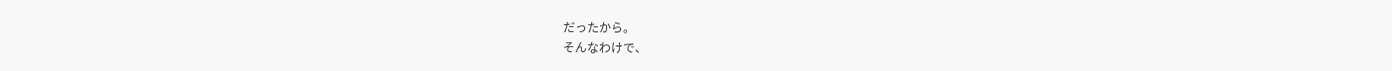だったから。
そんなわけで、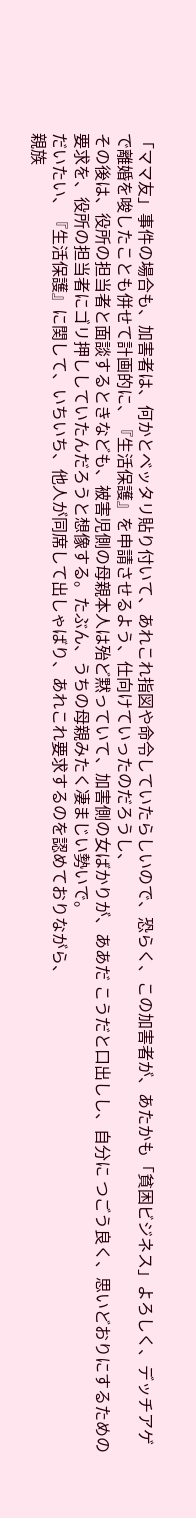「ママ友」事件の場合も、加害者は、何かとベッタリ貼り付いて、あれこれ指図や命令していたらしいので、恐らく、この加害者が、あたかも「貧困ビジネス」よろしく、デッチアゲで離婚を唆したことも併せて計画的に、『生活保護』を申請させるよう、仕向けていったのだろうし、
その後は、役所の担当者と面談するときなども、被害児側の母親本人は殆ど黙っていて、加害側の女ばかりが、ああだ こうだと口出しし、自分に つごう良く、思いどおりにするための要求を、役所の担当者にゴリ押ししていたんだろうと想像する。たぶん、うちの母親みたく凄まじい勢いで。
だいたい、『生活保護』に関して、いちいち、他人が同席して出しゃばり、あれこれ要求するのを認めておりながら、
親族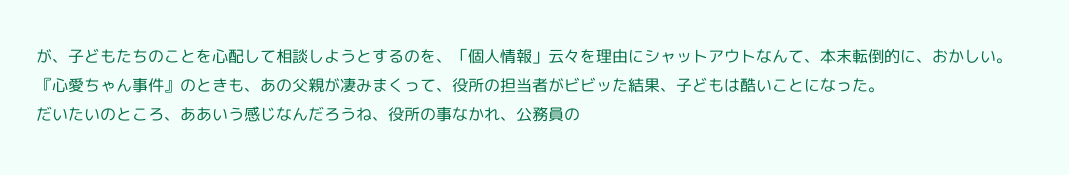が、子どもたちのことを心配して相談しようとするのを、「個人情報」云々を理由にシャットアウトなんて、本末転倒的に、おかしい。
『心愛ちゃん事件』のときも、あの父親が凄みまくって、役所の担当者がビビッた結果、子どもは酷いことになった。
だいたいのところ、ああいう感じなんだろうね、役所の事なかれ、公務員の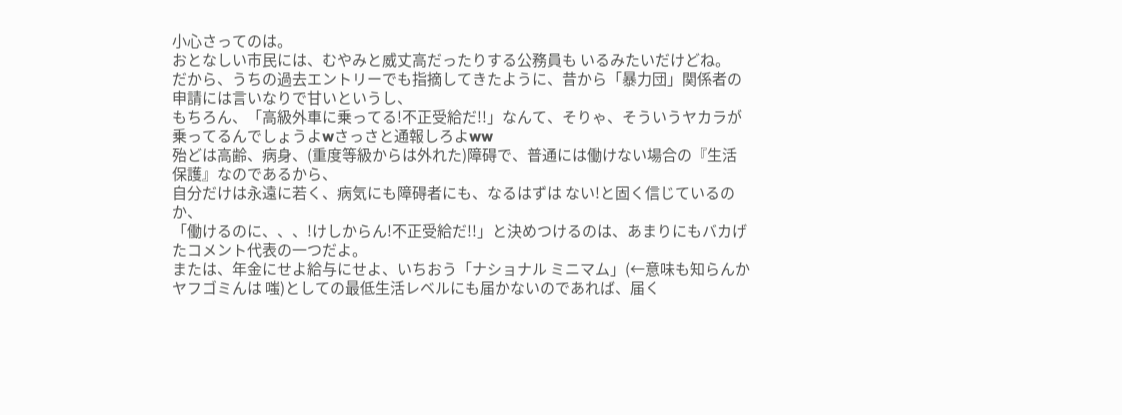小心さってのは。
おとなしい市民には、むやみと威丈高だったりする公務員も いるみたいだけどね。
だから、うちの過去エントリーでも指摘してきたように、昔から「暴力団」関係者の申請には言いなりで甘いというし、
もちろん、「高級外車に乗ってる!不正受給だ!!」なんて、そりゃ、そういうヤカラが乗ってるんでしょうよwさっさと通報しろよww
殆どは高齢、病身、(重度等級からは外れた)障碍で、普通には働けない場合の『生活保護』なのであるから、
自分だけは永遠に若く、病気にも障碍者にも、なるはずは ない!と固く信じているのか、
「働けるのに、、、!けしからん!不正受給だ!!」と決めつけるのは、あまりにもバカげたコメント代表の一つだよ。
または、年金にせよ給与にせよ、いちおう「ナショナル ミニマム」(←意味も知らんかヤフゴミんは 嗤)としての最低生活レベルにも届かないのであれば、届く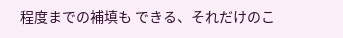程度までの補填も できる、それだけのこ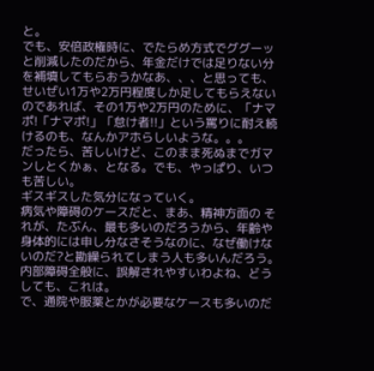と。
でも、安倍政権時に、でたらめ方式でググーッと削減したのだから、年金だけでは足りない分を補填してもらおうかなあ、、、と思っても、せいぜい1万や2万円程度しか足してもらえないのであれば、その1万や2万円のために、「ナマポ!「ナマポ!」「怠け者!!」という罵りに耐え続けるのも、なんかアホらしいような。。。
だったら、苦しいけど、このまま死ぬまでガマンしとくかぁ、となる。でも、やっぱり、いつも苦しい。
ギスギスした気分になっていく。
病気や障碍のケースだと、まあ、精神方面の それが、たぶん、最も多いのだろうから、年齢や身体的には申し分なさそうなのに、なぜ働けないのだ?と勘繰られてしまう人も多いんだろう。
内部障碍全般に、誤解されやすいわよね、どうしても、これは。
で、通院や服薬とかが必要なケースも多いのだ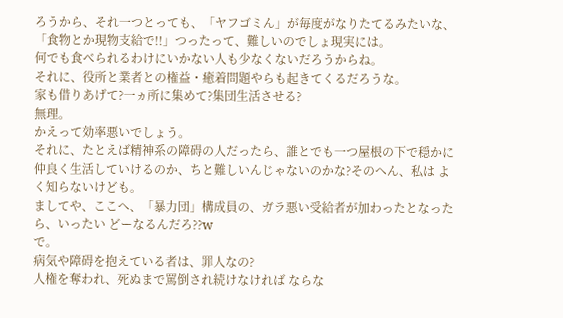ろうから、それ一つとっても、「ヤフゴミん」が毎度がなりたてるみたいな、「食物とか現物支給で!!」つったって、難しいのでしょ現実には。
何でも食べられるわけにいかない人も少なくないだろうからね。
それに、役所と業者との権益・癒着問題やらも起きてくるだろうな。
家も借りあげて?一ヵ所に集めて?集団生活させる?
無理。
かえって効率悪いでしょう。
それに、たとえば精神系の障碍の人だったら、誰とでも一つ屋根の下で穏かに仲良く生活していけるのか、ちと難しいんじゃないのかな?そのへん、私は よく知らないけども。
ましてや、ここへ、「暴力団」構成員の、ガラ悪い受給者が加わったとなったら、いったい どーなるんだろ??w
で。
病気や障碍を抱えている者は、罪人なの?
人権を奪われ、死ぬまで罵倒され続けなければ ならな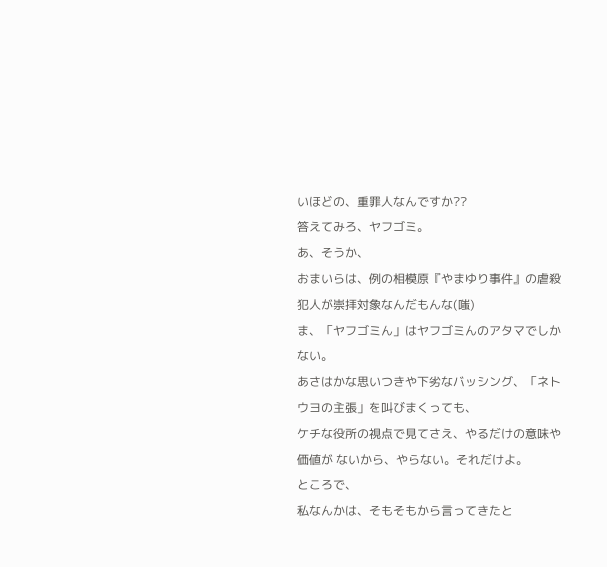いほどの、重罪人なんですか??
答えてみろ、ヤフゴミ。
あ、そうか、
おまいらは、例の相模原『やまゆり事件』の虐殺犯人が崇拝対象なんだもんな(嗤)
ま、「ヤフゴミん」はヤフゴミんのアタマでしかない。
あさはかな思いつきや下劣なバッシング、「ネトウヨの主張」を叫びまくっても、
ケチな役所の視点で見てさえ、やるだけの意味や価値が ないから、やらない。それだけよ。
ところで、
私なんかは、そもそもから言ってきたと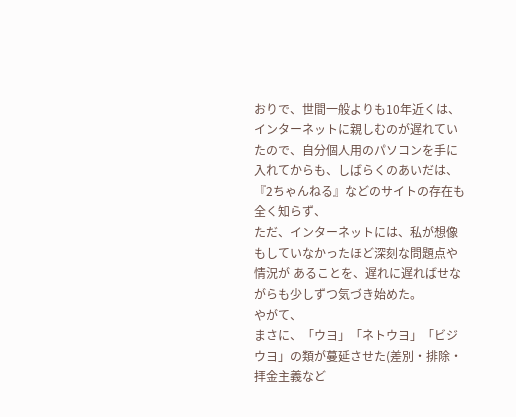おりで、世間一般よりも10年近くは、インターネットに親しむのが遅れていたので、自分個人用のパソコンを手に入れてからも、しばらくのあいだは、『2ちゃんねる』などのサイトの存在も全く知らず、
ただ、インターネットには、私が想像もしていなかったほど深刻な問題点や情況が あることを、遅れに遅ればせながらも少しずつ気づき始めた。
やがて、
まさに、「ウヨ」「ネトウヨ」「ビジウヨ」の類が蔓延させた(差別・排除・拝金主義など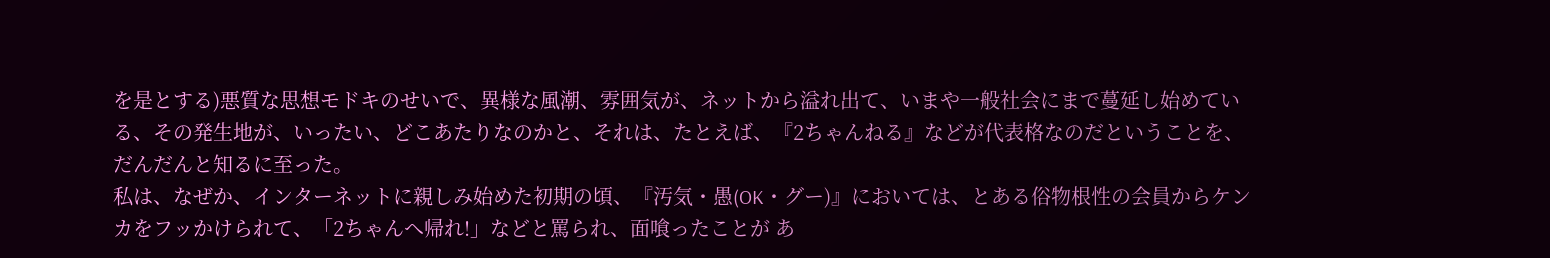を是とする)悪質な思想モドキのせいで、異様な風潮、雰囲気が、ネットから溢れ出て、いまや一般社会にまで蔓延し始めている、その発生地が、いったい、どこあたりなのかと、それは、たとえば、『2ちゃんねる』などが代表格なのだということを、だんだんと知るに至った。
私は、なぜか、インターネットに親しみ始めた初期の頃、『汚気・愚(OK・グー)』においては、とある俗物根性の会員からケンカをフッかけられて、「2ちゃんへ帰れ!」などと罵られ、面喰ったことが あ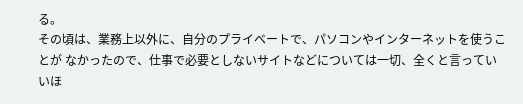る。
その頃は、業務上以外に、自分のプライベートで、パソコンやインターネットを使うことが なかったので、仕事で必要としないサイトなどについては一切、全くと言っていいほ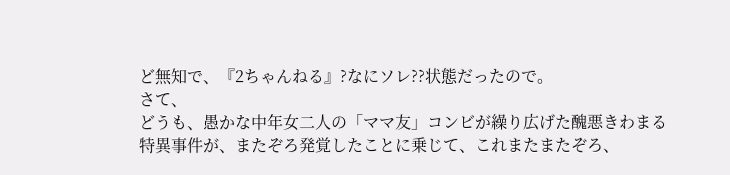ど無知で、『2ちゃんねる』?なにソレ??状態だったので。
さて、
どうも、愚かな中年女二人の「ママ友」コンビが繰り広げた醜悪きわまる特異事件が、またぞろ発覚したことに乗じて、これまたまたぞろ、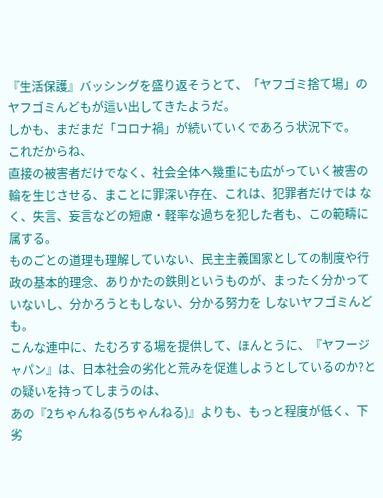『生活保護』バッシングを盛り返そうとて、「ヤフゴミ捨て場」のヤフゴミんどもが這い出してきたようだ。
しかも、まだまだ「コロナ禍」が続いていくであろう状況下で。
これだからね、
直接の被害者だけでなく、社会全体へ幾重にも広がっていく被害の輪を生じさせる、まことに罪深い存在、これは、犯罪者だけでは なく、失言、妄言などの短慮・軽率な過ちを犯した者も、この範疇に属する。
ものごとの道理も理解していない、民主主義国家としての制度や行政の基本的理念、ありかたの鉄則というものが、まったく分かっていないし、分かろうともしない、分かる努力を しないヤフゴミんども。
こんな連中に、たむろする場を提供して、ほんとうに、『ヤフージャパン』は、日本社会の劣化と荒みを促進しようとしているのか?との疑いを持ってしまうのは、
あの『2ちゃんねる(5ちゃんねる)』よりも、もっと程度が低く、下劣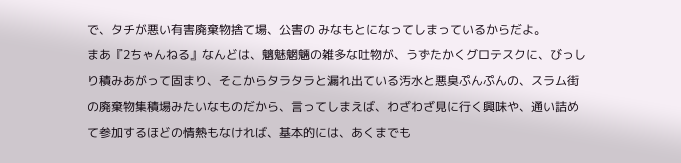で、タチが悪い有害廃棄物捨て場、公害の みなもとになってしまっているからだよ。
まあ『2ちゃんねる』なんどは、魑魅魍魎の雑多な吐物が、うずたかくグロテスクに、びっしり積みあがって固まり、そこからタラタラと漏れ出ている汚水と悪臭ぷんぷんの、スラム街の廃棄物集積場みたいなものだから、言ってしまえば、わざわざ見に行く興味や、通い詰めて参加するほどの情熱もなければ、基本的には、あくまでも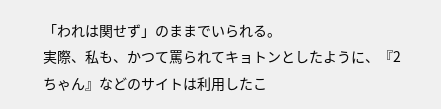「われは関せず」のままでいられる。
実際、私も、かつて罵られてキョトンとしたように、『2ちゃん』などのサイトは利用したこ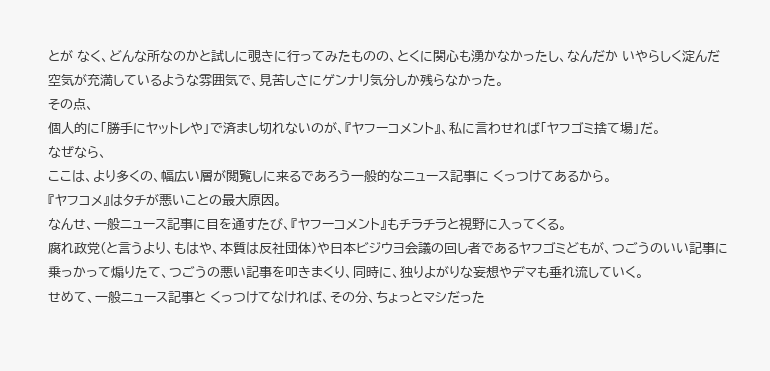とが なく、どんな所なのかと試しに覗きに行ってみたものの、とくに関心も湧かなかったし、なんだか いやらしく淀んだ空気が充満しているような雰囲気で、見苦しさにゲンナリ気分しか残らなかった。
その点、
個人的に「勝手にヤットレや」で済まし切れないのが、『ヤフーコメント』、私に言わせれば「ヤフゴミ捨て場」だ。
なぜなら、
ここは、より多くの、幅広い層が閲覧しに来るであろう一般的なニュース記事に くっつけてあるから。
『ヤフコメ』はタチが悪いことの最大原因。
なんせ、一般ニュース記事に目を通すたび、『ヤフーコメント』もチラチラと視野に入ってくる。
腐れ政党(と言うより、もはや、本質は反社団体)や日本ビジウヨ会議の回し者であるヤフゴミどもが、つごうのいい記事に乗っかって煽りたて、つごうの悪い記事を叩きまくり、同時に、独りよがりな妄想やデマも垂れ流していく。
せめて、一般ニュース記事と くっつけてなければ、その分、ちょっとマシだった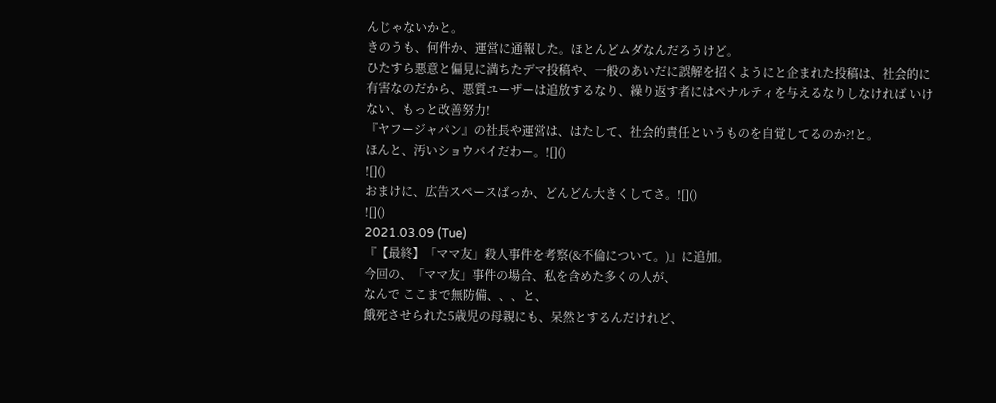んじゃないかと。
きのうも、何件か、運営に通報した。ほとんどムダなんだろうけど。
ひたすら悪意と偏見に満ちたデマ投稿や、一般のあいだに誤解を招くようにと企まれた投稿は、社会的に有害なのだから、悪質ユーザーは追放するなり、繰り返す者にはペナルティを与えるなりしなければ いけない、もっと改善努力!
『ヤフージャパン』の社長や運営は、はたして、社会的責任というものを自覚してるのか?!と。
ほんと、汚いショウバイだわー。![]()
![]()
おまけに、広告スペースばっか、どんどん大きくしてさ。![]()
![]()
2021.03.09 (Tue)
『【最終】「ママ友」殺人事件を考察(&不倫について。)』に追加。
今回の、「ママ友」事件の場合、私を含めた多くの人が、
なんで ここまで無防備、、、と、
餓死させられた5歳児の母親にも、呆然とするんだけれど、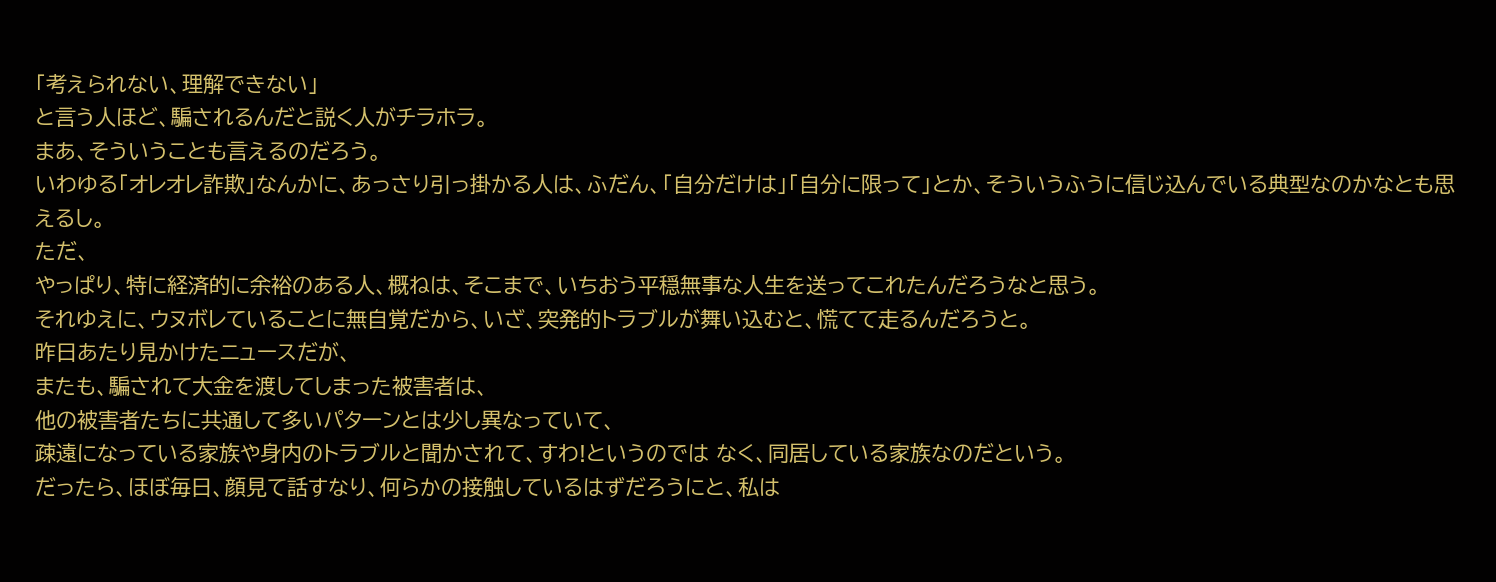「考えられない、理解できない」
と言う人ほど、騙されるんだと説く人がチラホラ。
まあ、そういうことも言えるのだろう。
いわゆる「オレオレ詐欺」なんかに、あっさり引っ掛かる人は、ふだん、「自分だけは」「自分に限って」とか、そういうふうに信じ込んでいる典型なのかなとも思えるし。
ただ、
やっぱり、特に経済的に余裕のある人、概ねは、そこまで、いちおう平穏無事な人生を送ってこれたんだろうなと思う。
それゆえに、ウヌボレていることに無自覚だから、いざ、突発的トラブルが舞い込むと、慌てて走るんだろうと。
昨日あたり見かけたニュースだが、
またも、騙されて大金を渡してしまった被害者は、
他の被害者たちに共通して多いパターンとは少し異なっていて、
疎遠になっている家族や身内のトラブルと聞かされて、すわ!というのでは なく、同居している家族なのだという。
だったら、ほぼ毎日、顔見て話すなり、何らかの接触しているはずだろうにと、私は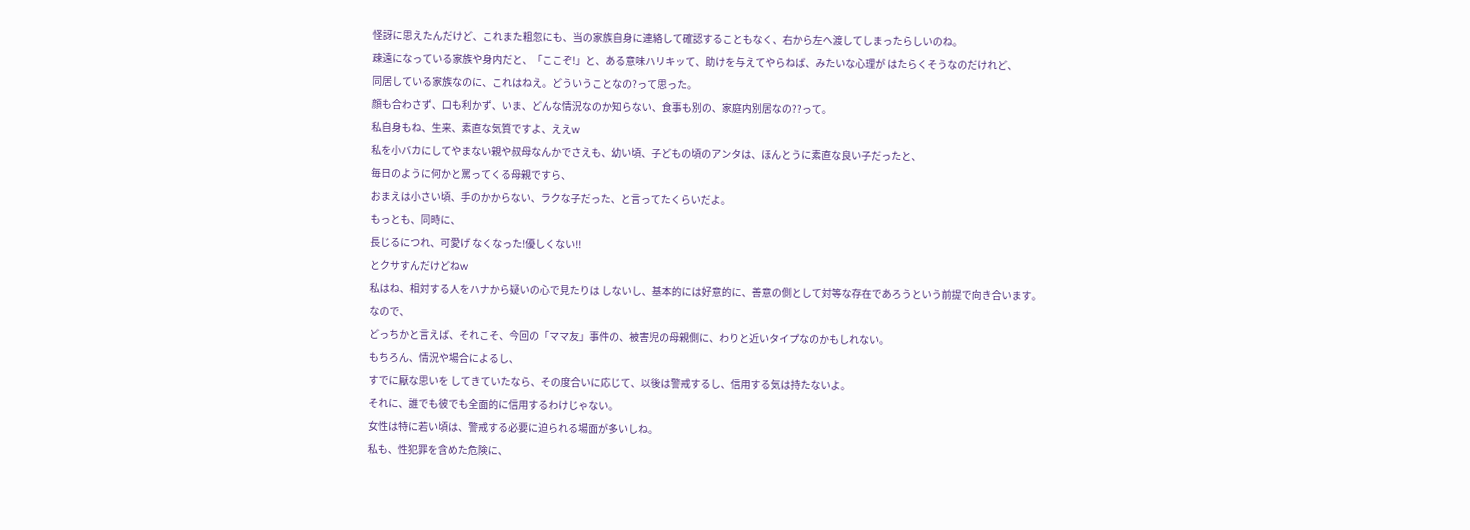怪訝に思えたんだけど、これまた粗忽にも、当の家族自身に連絡して確認することもなく、右から左へ渡してしまったらしいのね。
疎遠になっている家族や身内だと、「ここぞ!」と、ある意味ハリキッて、助けを与えてやらねば、みたいな心理が はたらくそうなのだけれど、
同居している家族なのに、これはねえ。どういうことなの?って思った。
顔も合わさず、口も利かず、いま、どんな情況なのか知らない、食事も別の、家庭内別居なの??って。
私自身もね、生来、素直な気質ですよ、ええw
私を小バカにしてやまない親や叔母なんかでさえも、幼い頃、子どもの頃のアンタは、ほんとうに素直な良い子だったと、
毎日のように何かと罵ってくる母親ですら、
おまえは小さい頃、手のかからない、ラクな子だった、と言ってたくらいだよ。
もっとも、同時に、
長じるにつれ、可愛げ なくなった!優しくない!!
とクサすんだけどねw
私はね、相対する人をハナから疑いの心で見たりは しないし、基本的には好意的に、善意の側として対等な存在であろうという前提で向き合います。
なので、
どっちかと言えば、それこそ、今回の「ママ友」事件の、被害児の母親側に、わりと近いタイプなのかもしれない。
もちろん、情況や場合によるし、
すでに厭な思いを してきていたなら、その度合いに応じて、以後は警戒するし、信用する気は持たないよ。
それに、誰でも彼でも全面的に信用するわけじゃない。
女性は特に若い頃は、警戒する必要に迫られる場面が多いしね。
私も、性犯罪を含めた危険に、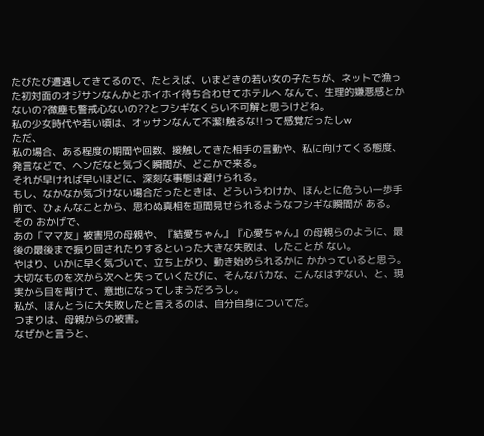たびたび遭遇してきてるので、たとえば、いまどきの若い女の子たちが、ネットで漁った初対面のオジサンなんかとホイホイ待ち合わせてホテルへ なんて、生理的嫌悪感とかないの?微塵も警戒心ないの??とフシギなくらい不可解と思うけどね。
私の少女時代や若い頃は、オッサンなんて不潔!触るな!!って感覚だったしw
ただ、
私の場合、ある程度の期間や回数、接触してきた相手の言動や、私に向けてくる態度、発言などで、ヘンだなと気づく瞬間が、どこかで来る。
それが早ければ早いほどに、深刻な事態は避けられる。
もし、なかなか気づけない場合だったときは、どういうわけか、ほんとに危うい一歩手前で、ひょんなことから、思わぬ真相を垣間見せられるようなフシギな瞬間が ある。
その おかげで、
あの「ママ友」被害児の母親や、『結愛ちゃん』『心愛ちゃん』の母親らのように、最後の最後まで振り回されたりするといった大きな失敗は、したことが ない。
やはり、いかに早く気づいて、立ち上がり、動き始められるかに かかっていると思う。
大切なものを次から次へと失っていくたびに、そんなバカな、こんなはずない、と、現実から目を背けて、意地になってしまうだろうし。
私が、ほんとうに大失敗したと言えるのは、自分自身についてだ。
つまりは、母親からの被害。
なぜかと言うと、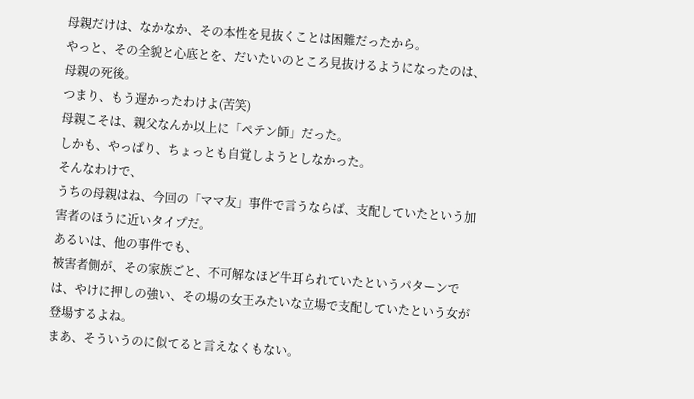母親だけは、なかなか、その本性を見抜くことは困難だったから。
やっと、その全貌と心底とを、だいたいのところ見抜けるようになったのは、母親の死後。
つまり、もう遅かったわけよ(苦笑)
母親こそは、親父なんか以上に「ペテン師」だった。
しかも、やっぱり、ちょっとも自覚しようとしなかった。
そんなわけで、
うちの母親はね、今回の「ママ友」事件で言うならば、支配していたという加害者のほうに近いタイプだ。
あるいは、他の事件でも、
被害者側が、その家族ごと、不可解なほど牛耳られていたというパターンでは、やけに押しの強い、その場の女王みたいな立場で支配していたという女が登場するよね。
まあ、そういうのに似てると言えなくもない。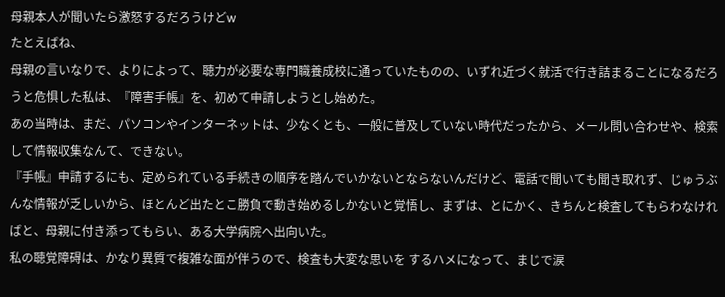母親本人が聞いたら激怒するだろうけどw
たとえばね、
母親の言いなりで、よりによって、聴力が必要な専門職養成校に通っていたものの、いずれ近づく就活で行き詰まることになるだろうと危惧した私は、『障害手帳』を、初めて申請しようとし始めた。
あの当時は、まだ、パソコンやインターネットは、少なくとも、一般に普及していない時代だったから、メール問い合わせや、検索して情報収集なんて、できない。
『手帳』申請するにも、定められている手続きの順序を踏んでいかないとならないんだけど、電話で聞いても聞き取れず、じゅうぶんな情報が乏しいから、ほとんど出たとこ勝負で動き始めるしかないと覚悟し、まずは、とにかく、きちんと検査してもらわなければと、母親に付き添ってもらい、ある大学病院へ出向いた。
私の聴覚障碍は、かなり異質で複雑な面が伴うので、検査も大変な思いを するハメになって、まじで涙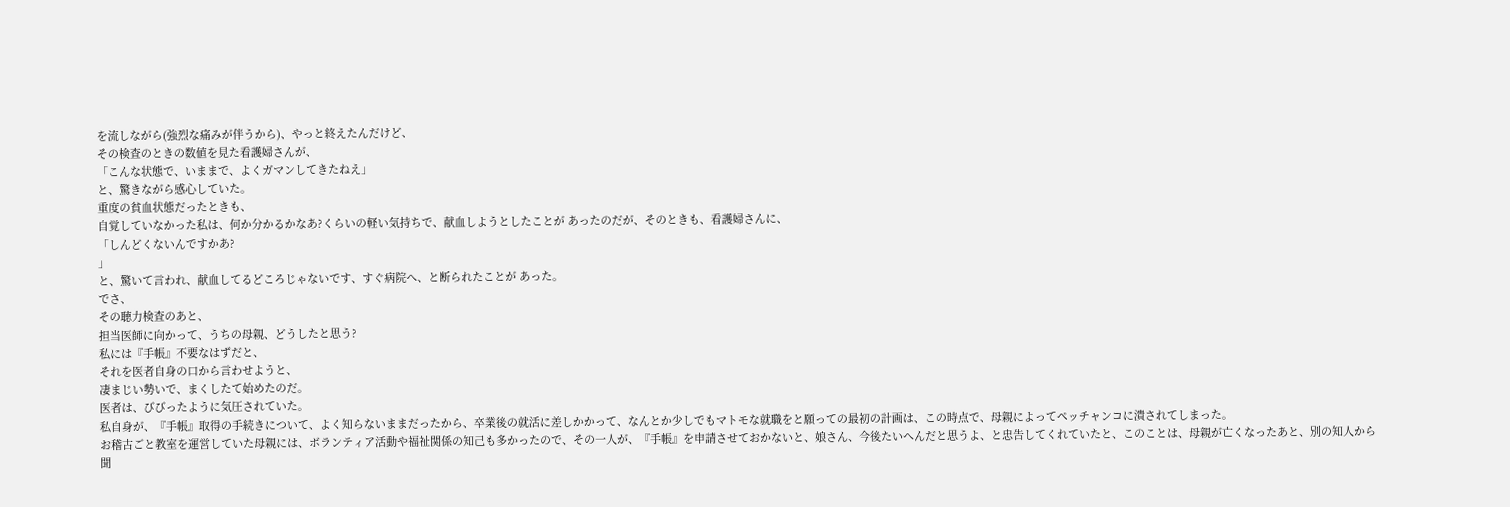を流しながら(強烈な痛みが伴うから)、やっと終えたんだけど、
その検査のときの数値を見た看護婦さんが、
「こんな状態で、いままで、よくガマンしてきたねえ」
と、驚きながら感心していた。
重度の貧血状態だったときも、
自覚していなかった私は、何か分かるかなあ?くらいの軽い気持ちで、献血しようとしたことが あったのだが、そのときも、看護婦さんに、
「しんどくないんですかあ?
」
と、驚いて言われ、献血してるどころじゃないです、すぐ病院へ、と断られたことが あった。
でさ、
その聴力検査のあと、
担当医師に向かって、うちの母親、どうしたと思う?
私には『手帳』不要なはずだと、
それを医者自身の口から言わせようと、
凄まじい勢いで、まくしたて始めたのだ。
医者は、びびったように気圧されていた。
私自身が、『手帳』取得の手続きについて、よく知らないままだったから、卒業後の就活に差しかかって、なんとか少しでもマトモな就職をと願っての最初の計画は、この時点で、母親によってペッチャンコに潰されてしまった。
お稽古ごと教室を運営していた母親には、ボランティア活動や福祉関係の知己も多かったので、その一人が、『手帳』を申請させておかないと、娘さん、今後たいへんだと思うよ、と忠告してくれていたと、このことは、母親が亡くなったあと、別の知人から聞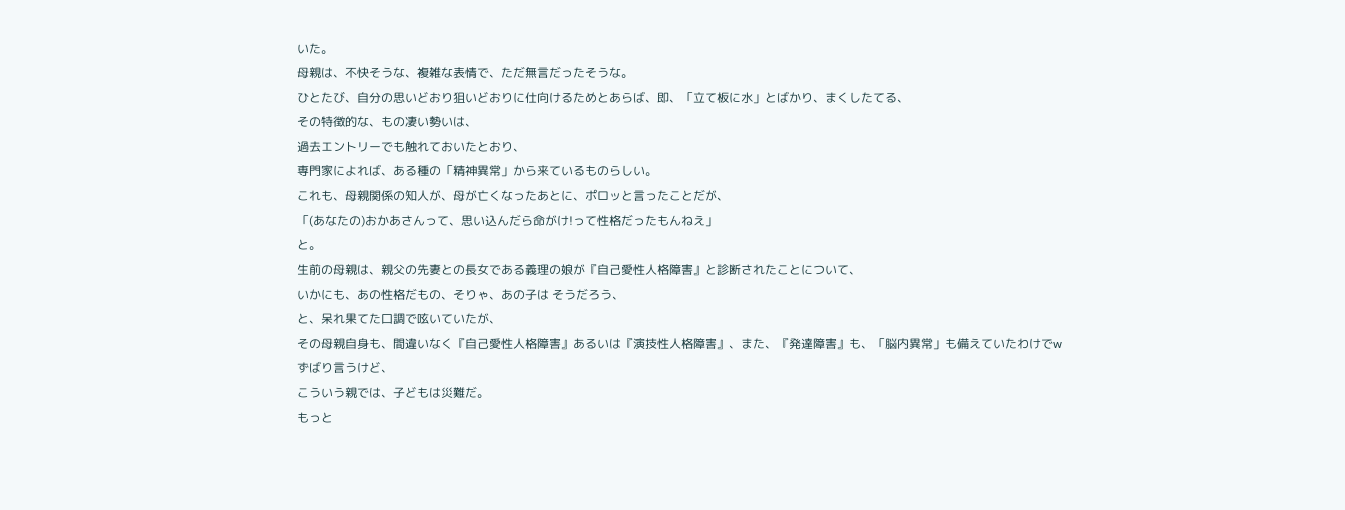いた。
母親は、不快そうな、複雑な表情で、ただ無言だったそうな。
ひとたび、自分の思いどおり狙いどおりに仕向けるためとあらば、即、「立て板に水」とばかり、まくしたてる、
その特徴的な、もの凄い勢いは、
過去エントリーでも触れておいたとおり、
専門家によれば、ある種の「精神異常」から来ているものらしい。
これも、母親関係の知人が、母が亡くなったあとに、ポロッと言ったことだが、
「(あなたの)おかあさんって、思い込んだら命がけ!って性格だったもんねえ」
と。
生前の母親は、親父の先妻との長女である義理の娘が『自己愛性人格障害』と診断されたことについて、
いかにも、あの性格だもの、そりゃ、あの子は そうだろう、
と、呆れ果てた口調で呟いていたが、
その母親自身も、間違いなく『自己愛性人格障害』あるいは『演技性人格障害』、また、『発達障害』も、「脳内異常」も備えていたわけでw
ずばり言うけど、
こういう親では、子どもは災難だ。
もっと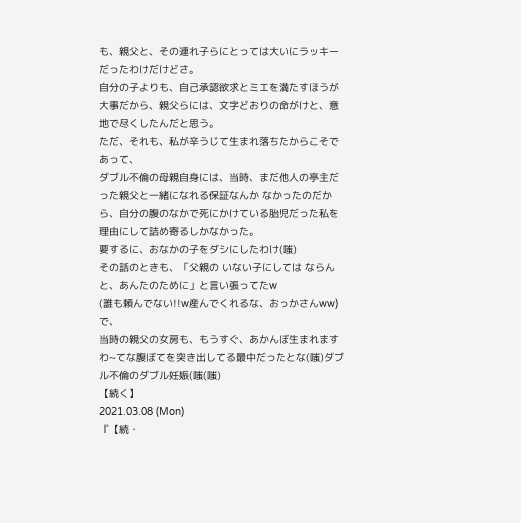も、親父と、その連れ子らにとっては大いにラッキーだったわけだけどさ。
自分の子よりも、自己承認欲求とミエを満たすほうが大事だから、親父らには、文字どおりの命がけと、意地で尽くしたんだと思う。
ただ、それも、私が辛うじて生まれ落ちたからこそであって、
ダブル不倫の母親自身には、当時、まだ他人の亭主だった親父と一緒になれる保証なんか なかったのだから、自分の腹のなかで死にかけている胎児だった私を理由にして詰め寄るしかなかった。
要するに、おなかの子をダシにしたわけ(嗤)
その話のときも、「父親の いない子にしては ならんと、あんたのために」と言い張ってたw
(誰も頼んでない!!w産んでくれるな、おっかさんww)
で、
当時の親父の女房も、もうすぐ、あかんぼ生まれますわ~てな腹ぼてを突き出してる最中だったとな(嗤)ダブル不倫のダブル妊娠(嗤(嗤)
【続く】
2021.03.08 (Mon)
『【続・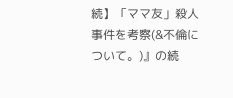続】「ママ友」殺人事件を考察(&不倫について。)』の続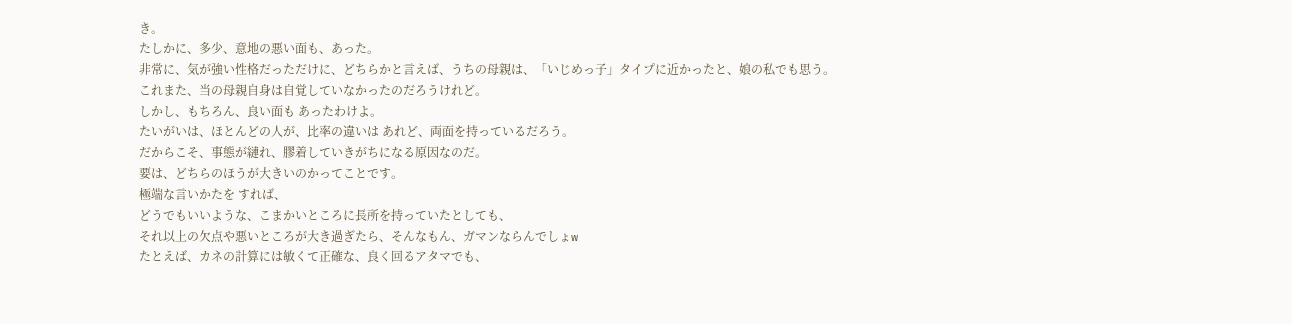き。
たしかに、多少、意地の悪い面も、あった。
非常に、気が強い性格だっただけに、どちらかと言えば、うちの母親は、「いじめっ子」タイプに近かったと、娘の私でも思う。
これまた、当の母親自身は自覚していなかったのだろうけれど。
しかし、もちろん、良い面も あったわけよ。
たいがいは、ほとんどの人が、比率の違いは あれど、両面を持っているだろう。
だからこそ、事態が縺れ、膠着していきがちになる原因なのだ。
要は、どちらのほうが大きいのかってことです。
極端な言いかたを すれば、
どうでもいいような、こまかいところに長所を持っていたとしても、
それ以上の欠点や悪いところが大き過ぎたら、そんなもん、ガマンならんでしょw
たとえば、カネの計算には敏くて正確な、良く回るアタマでも、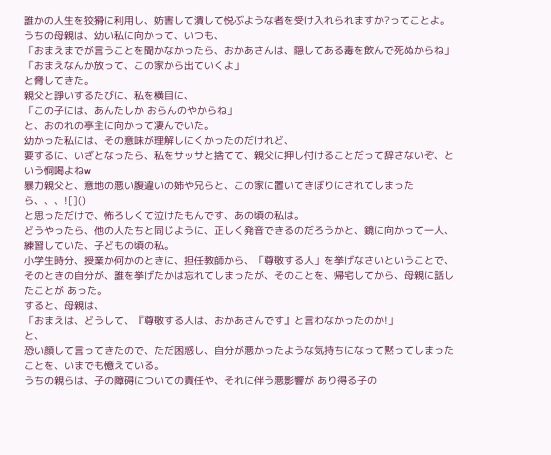誰かの人生を狡猾に利用し、妨害して潰して悦ぶような者を受け入れられますか?ってことよ。
うちの母親は、幼い私に向かって、いつも、
「おまえまでが言うことを聞かなかったら、おかあさんは、隠してある毒を飲んで死ぬからね」
「おまえなんか放って、この家から出ていくよ」
と脅してきた。
親父と諍いするたびに、私を横目に、
「この子には、あんたしか おらんのやからね」
と、おのれの亭主に向かって凄んでいた。
幼かった私には、その意味が理解しにくかったのだけれど、
要するに、いざとなったら、私をサッサと捨てて、親父に押し付けることだって辞さないぞ、という恫喝よねw
暴力親父と、意地の悪い腹違いの姉や兄らと、この家に置いてきぼりにされてしまったら、、、![]()
と思っただけで、怖ろしくて泣けたもんです、あの頃の私は。
どうやったら、他の人たちと同じように、正しく発音できるのだろうかと、鏡に向かって一人、練習していた、子どもの頃の私。
小学生時分、授業か何かのときに、担任教師から、「尊敬する人」を挙げなさいということで、そのときの自分が、誰を挙げたかは忘れてしまったが、そのことを、帰宅してから、母親に話したことが あった。
すると、母親は、
「おまえは、どうして、『尊敬する人は、おかあさんです』と言わなかったのか!」
と、
恐い顔して言ってきたので、ただ困惑し、自分が悪かったような気持ちになって黙ってしまったことを、いまでも憶えている。
うちの親らは、子の障碍についての責任や、それに伴う悪影響が あり得る子の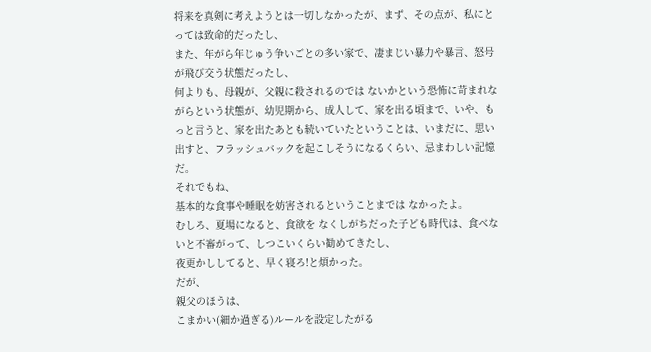将来を真剣に考えようとは一切しなかったが、まず、その点が、私にとっては致命的だったし、
また、年がら年じゅう争いごとの多い家で、凄まじい暴力や暴言、怒号が飛び交う状態だったし、
何よりも、母親が、父親に殺されるのでは ないかという恐怖に苛まれながらという状態が、幼児期から、成人して、家を出る頃まで、いや、もっと言うと、家を出たあとも続いていたということは、いまだに、思い出すと、フラッシュバックを起こしそうになるくらい、忌まわしい記憶だ。
それでもね、
基本的な食事や睡眠を妨害されるということまでは なかったよ。
むしろ、夏場になると、食欲を なくしがちだった子ども時代は、食べないと不審がって、しつこいくらい勧めてきたし、
夜更かししてると、早く寝ろ!と煩かった。
だが、
親父のほうは、
こまかい(細か過ぎる)ルールを設定したがる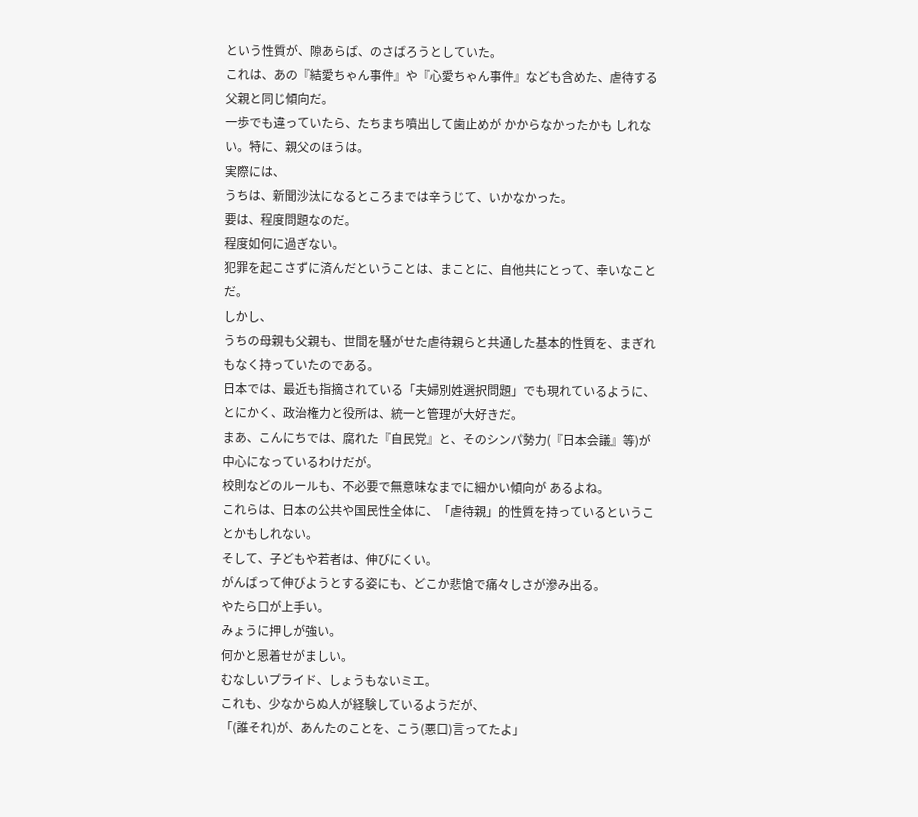という性質が、隙あらば、のさばろうとしていた。
これは、あの『結愛ちゃん事件』や『心愛ちゃん事件』なども含めた、虐待する父親と同じ傾向だ。
一歩でも違っていたら、たちまち噴出して歯止めが かからなかったかも しれない。特に、親父のほうは。
実際には、
うちは、新聞沙汰になるところまでは辛うじて、いかなかった。
要は、程度問題なのだ。
程度如何に過ぎない。
犯罪を起こさずに済んだということは、まことに、自他共にとって、幸いなことだ。
しかし、
うちの母親も父親も、世間を騒がせた虐待親らと共通した基本的性質を、まぎれもなく持っていたのである。
日本では、最近も指摘されている「夫婦別姓選択問題」でも現れているように、とにかく、政治権力と役所は、統一と管理が大好きだ。
まあ、こんにちでは、腐れた『自民党』と、そのシンパ勢力(『日本会議』等)が中心になっているわけだが。
校則などのルールも、不必要で無意味なまでに細かい傾向が あるよね。
これらは、日本の公共や国民性全体に、「虐待親」的性質を持っているということかもしれない。
そして、子どもや若者は、伸びにくい。
がんばって伸びようとする姿にも、どこか悲愴で痛々しさが滲み出る。
やたら口が上手い。
みょうに押しが強い。
何かと恩着せがましい。
むなしいプライド、しょうもないミエ。
これも、少なからぬ人が経験しているようだが、
「(誰それ)が、あんたのことを、こう(悪口)言ってたよ」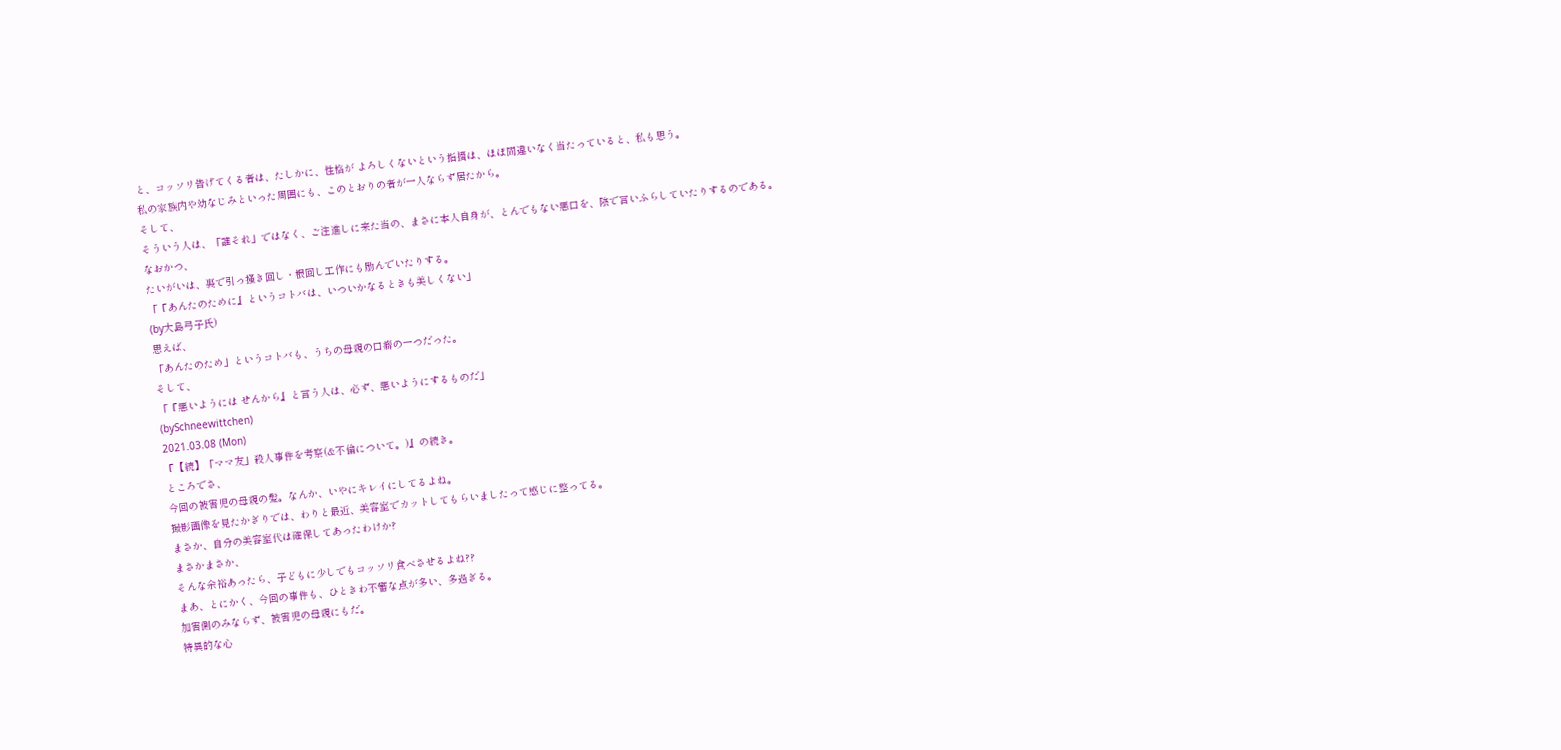と、コッソリ告げてくる者は、たしかに、性格が よろしくないという指摘は、ほぼ間違いなく当たっていると、私も思う。
私の家族内や幼なじみといった周囲にも、このとおりの者が一人ならず居たから。
そして、
そういう人は、「誰それ」ではなく、ご注進しに来た当の、まさに本人自身が、とんでもない悪口を、陰で言いふらしていたりするのである。
なおかつ、
たいがいは、裏で引っ掻き回し・根回し工作にも励んでいたりする。
「『あんたのために』というコトバは、いついかなるときも美しくない」
(by大島弓子氏)
思えば、
「あんたのため」というコトバも、うちの母親の口癖の一つだった。
そして、
「『悪いようには せんから』と言う人は、必ず、悪いようにするものだ」
(bySchneewittchen)
2021.03.08 (Mon)
『【続】「ママ友」殺人事件を考察(&不倫について。)』の続き。
ところでさ、
今回の被害児の母親の髪。なんか、いやにキレイにしてるよね。
撮影画像を見たかぎりでは、わりと最近、美容室でカットしてもらいましたって感じに整ってる。
まさか、自分の美容室代は確保してあったわけか?
まさかまさか、
そんな余裕あったら、子どもに少しでもコッソリ食べさせるよね??
まあ、とにかく、今回の事件も、ひときわ不審な点が多い、多過ぎる。
加害側のみならず、被害児の母親にもだ。
特異的な心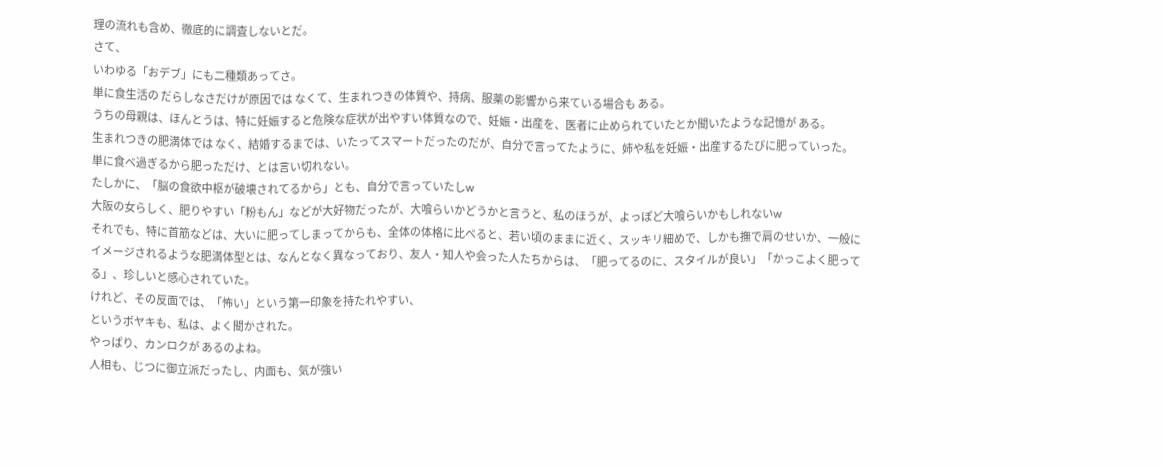理の流れも含め、徹底的に調査しないとだ。
さて、
いわゆる「おデブ」にも二種類あってさ。
単に食生活の だらしなさだけが原因では なくて、生まれつきの体質や、持病、服薬の影響から来ている場合も ある。
うちの母親は、ほんとうは、特に妊娠すると危険な症状が出やすい体質なので、妊娠・出産を、医者に止められていたとか聞いたような記憶が ある。
生まれつきの肥満体では なく、結婚するまでは、いたってスマートだったのだが、自分で言ってたように、姉や私を妊娠・出産するたびに肥っていった。
単に食べ過ぎるから肥っただけ、とは言い切れない。
たしかに、「脳の食欲中枢が破壊されてるから」とも、自分で言っていたしw
大阪の女らしく、肥りやすい「粉もん」などが大好物だったが、大喰らいかどうかと言うと、私のほうが、よっぽど大喰らいかもしれないw
それでも、特に首筋などは、大いに肥ってしまってからも、全体の体格に比べると、若い頃のままに近く、スッキリ細めで、しかも撫で肩のせいか、一般にイメージされるような肥満体型とは、なんとなく異なっており、友人・知人や会った人たちからは、「肥ってるのに、スタイルが良い」「かっこよく肥ってる」、珍しいと感心されていた。
けれど、その反面では、「怖い」という第一印象を持たれやすい、
というボヤキも、私は、よく聞かされた。
やっぱり、カンロクが あるのよね。
人相も、じつに御立派だったし、内面も、気が強い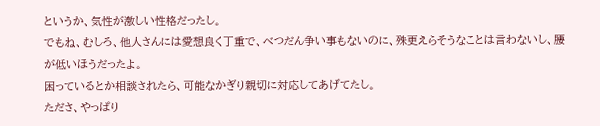というか、気性が激しい性格だったし。
でもね、むしろ、他人さんには愛想良く丁重で、べつだん争い事もないのに、殊更えらそうなことは言わないし、腰が低いほうだったよ。
困っているとか相談されたら、可能なかぎり親切に対応してあげてたし。
たださ、やっぱり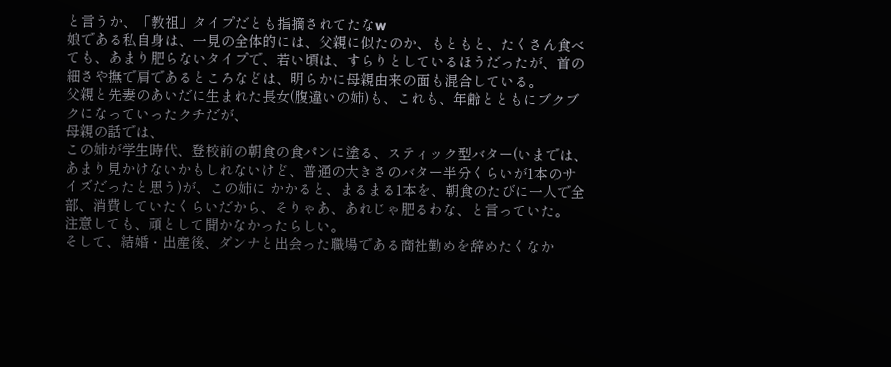と言うか、「教祖」タイプだとも指摘されてたなw
娘である私自身は、一見の全体的には、父親に似たのか、もともと、たくさん食べても、あまり肥らないタイプで、若い頃は、すらりとしているほうだったが、首の細さや撫で肩であるところなどは、明らかに母親由来の面も混合している。
父親と先妻のあいだに生まれた長女(腹違いの姉)も、これも、年齢とともにブクブクになっていったクチだが、
母親の話では、
この姉が学生時代、登校前の朝食の食パンに塗る、スティック型バター(いまでは、あまり見かけないかもしれないけど、普通の大きさのバター半分くらいが1本のサイズだったと思う)が、この姉に かかると、まるまる1本を、朝食のたびに一人で全部、消費していたくらいだから、そりゃあ、あれじゃ肥るわな、と言っていた。
注意しても、頑として聞かなかったらしい。
そして、結婚・出産後、ダンナと出会った職場である商社勤めを辞めたくなか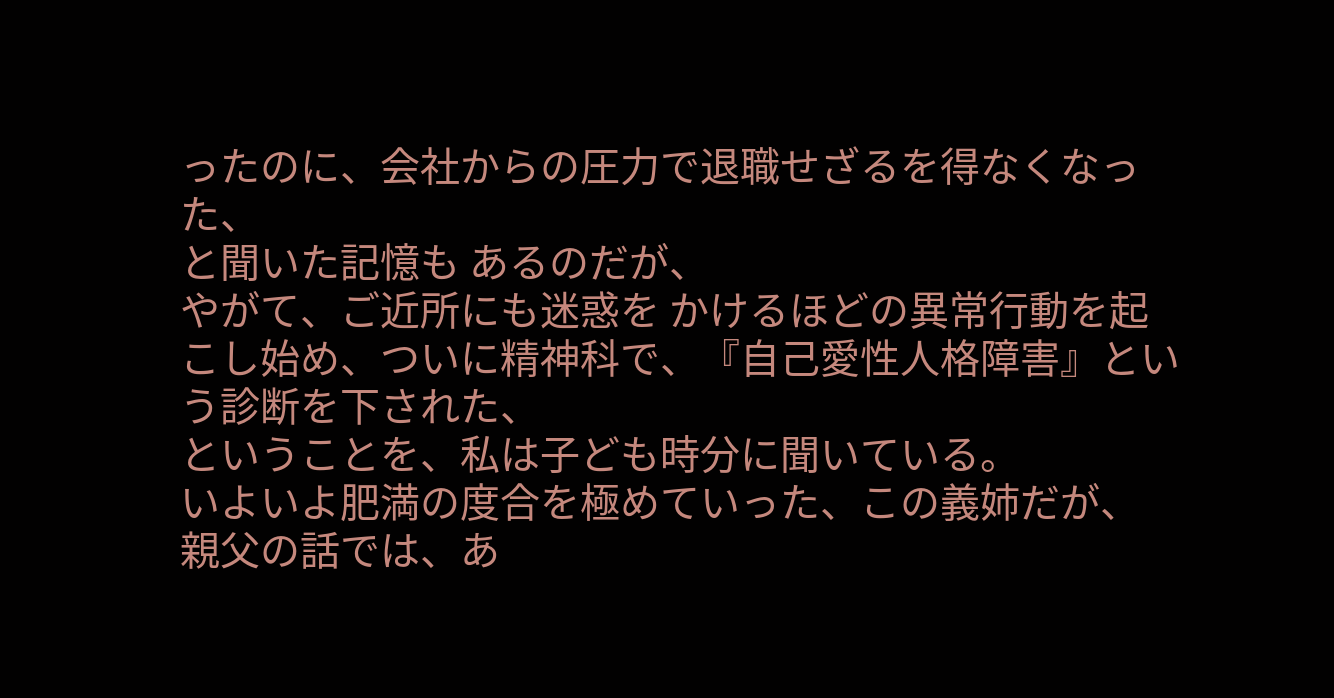ったのに、会社からの圧力で退職せざるを得なくなった、
と聞いた記憶も あるのだが、
やがて、ご近所にも迷惑を かけるほどの異常行動を起こし始め、ついに精神科で、『自己愛性人格障害』という診断を下された、
ということを、私は子ども時分に聞いている。
いよいよ肥満の度合を極めていった、この義姉だが、
親父の話では、あ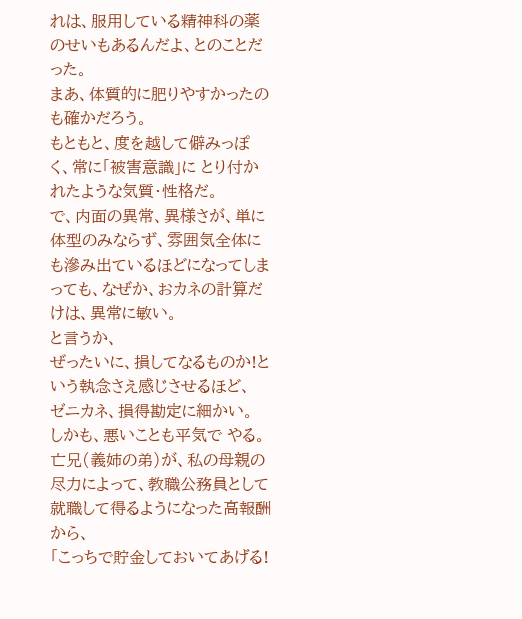れは、服用している精神科の薬のせいもあるんだよ、とのことだった。
まあ、体質的に肥りやすかったのも確かだろう。
もともと、度を越して僻みっぽく、常に「被害意識」に とり付かれたような気質・性格だ。
で、内面の異常、異様さが、単に体型のみならず、雰囲気全体にも滲み出ているほどになってしまっても、なぜか、おカネの計算だけは、異常に敏い。
と言うか、
ぜったいに、損してなるものか!という執念さえ感じさせるほど、
ゼニカネ、損得勘定に細かい。
しかも、悪いことも平気で やる。
亡兄(義姉の弟)が、私の母親の尽力によって、教職公務員として就職して得るようになった高報酬から、
「こっちで貯金しておいてあげる!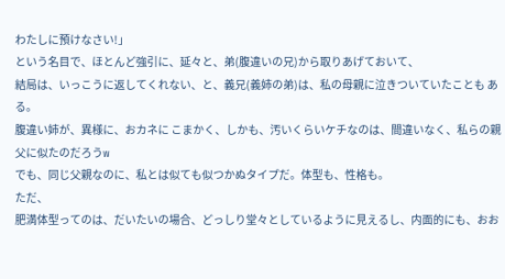わたしに預けなさい!」
という名目で、ほとんど強引に、延々と、弟(腹違いの兄)から取りあげておいて、
結局は、いっこうに返してくれない、と、義兄(義姉の弟)は、私の母親に泣きついていたことも ある。
腹違い姉が、異様に、おカネに こまかく、しかも、汚いくらいケチなのは、間違いなく、私らの親父に似たのだろうw
でも、同じ父親なのに、私とは似ても似つかぬタイプだ。体型も、性格も。
ただ、
肥満体型ってのは、だいたいの場合、どっしり堂々としているように見えるし、内面的にも、おお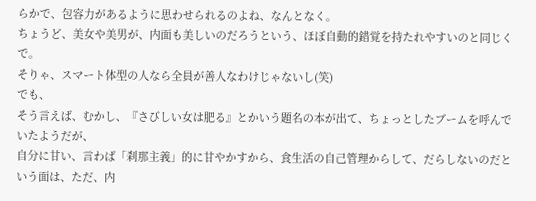らかで、包容力があるように思わせられるのよね、なんとなく。
ちょうど、美女や美男が、内面も美しいのだろうという、ほぼ自動的錯覚を持たれやすいのと同じくで。
そりゃ、スマート体型の人なら全員が善人なわけじゃないし(笑)
でも、
そう言えば、むかし、『さびしい女は肥る』とかいう題名の本が出て、ちょっとしたブームを呼んでいたようだが、
自分に甘い、言わば「刹那主義」的に甘やかすから、食生活の自己管理からして、だらしないのだという面は、ただ、内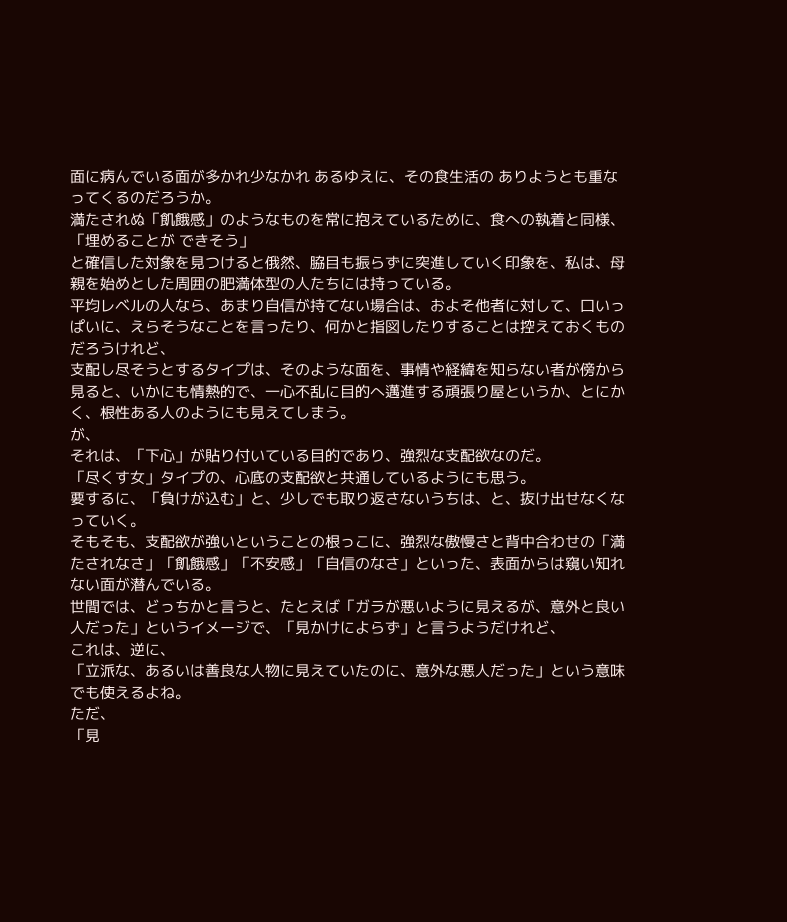面に病んでいる面が多かれ少なかれ あるゆえに、その食生活の ありようとも重なってくるのだろうか。
満たされぬ「飢餓感」のようなものを常に抱えているために、食への執着と同様、
「埋めることが できそう」
と確信した対象を見つけると俄然、脇目も振らずに突進していく印象を、私は、母親を始めとした周囲の肥満体型の人たちには持っている。
平均レベルの人なら、あまり自信が持てない場合は、およそ他者に対して、口いっぱいに、えらそうなことを言ったり、何かと指図したりすることは控えておくものだろうけれど、
支配し尽そうとするタイプは、そのような面を、事情や経緯を知らない者が傍から見ると、いかにも情熱的で、一心不乱に目的へ邁進する頑張り屋というか、とにかく、根性ある人のようにも見えてしまう。
が、
それは、「下心」が貼り付いている目的であり、強烈な支配欲なのだ。
「尽くす女」タイプの、心底の支配欲と共通しているようにも思う。
要するに、「負けが込む」と、少しでも取り返さないうちは、と、抜け出せなくなっていく。
そもそも、支配欲が強いということの根っこに、強烈な傲慢さと背中合わせの「満たされなさ」「飢餓感」「不安感」「自信のなさ」といった、表面からは窺い知れない面が潜んでいる。
世間では、どっちかと言うと、たとえば「ガラが悪いように見えるが、意外と良い人だった」というイメージで、「見かけによらず」と言うようだけれど、
これは、逆に、
「立派な、あるいは善良な人物に見えていたのに、意外な悪人だった」という意味でも使えるよね。
ただ、
「見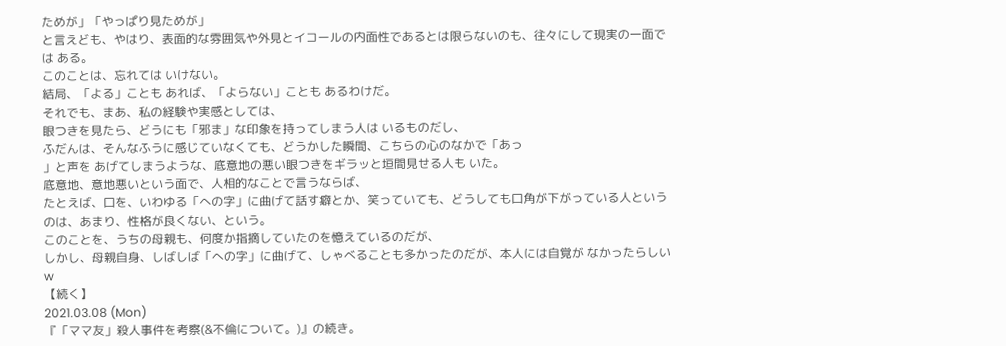ためが」「やっぱり見ためが」
と言えども、やはり、表面的な雰囲気や外見とイコールの内面性であるとは限らないのも、往々にして現実の一面では ある。
このことは、忘れては いけない。
結局、「よる」ことも あれば、「よらない」ことも あるわけだ。
それでも、まあ、私の経験や実感としては、
眼つきを見たら、どうにも「邪ま」な印象を持ってしまう人は いるものだし、
ふだんは、そんなふうに感じていなくても、どうかした瞬間、こちらの心のなかで「あっ
」と声を あげてしまうような、底意地の悪い眼つきをギラッと垣間見せる人も いた。
底意地、意地悪いという面で、人相的なことで言うならば、
たとえば、口を、いわゆる「への字」に曲げて話す癖とか、笑っていても、どうしても口角が下がっている人というのは、あまり、性格が良くない、という。
このことを、うちの母親も、何度か指摘していたのを憶えているのだが、
しかし、母親自身、しばしば「への字」に曲げて、しゃべることも多かったのだが、本人には自覚が なかったらしいw
【続く】
2021.03.08 (Mon)
『「ママ友」殺人事件を考察(&不倫について。)』の続き。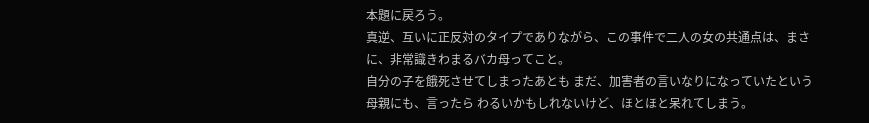本題に戻ろう。
真逆、互いに正反対のタイプでありながら、この事件で二人の女の共通点は、まさに、非常識きわまるバカ母ってこと。
自分の子を餓死させてしまったあとも まだ、加害者の言いなりになっていたという母親にも、言ったら わるいかもしれないけど、ほとほと呆れてしまう。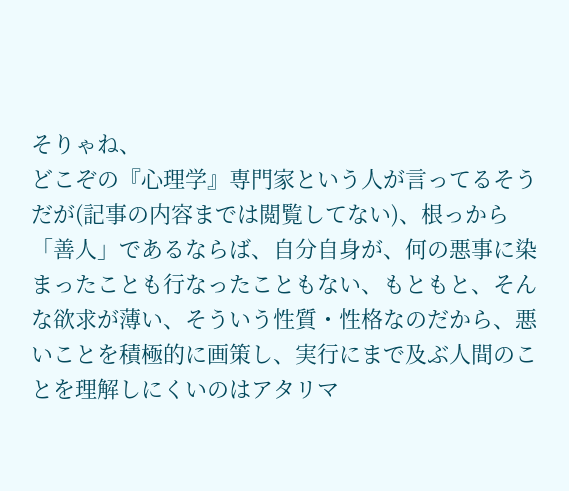そりゃね、
どこぞの『心理学』専門家という人が言ってるそうだが(記事の内容までは閲覧してない)、根っから「善人」であるならば、自分自身が、何の悪事に染まったことも行なったこともない、もともと、そんな欲求が薄い、そういう性質・性格なのだから、悪いことを積極的に画策し、実行にまで及ぶ人間のことを理解しにくいのはアタリマ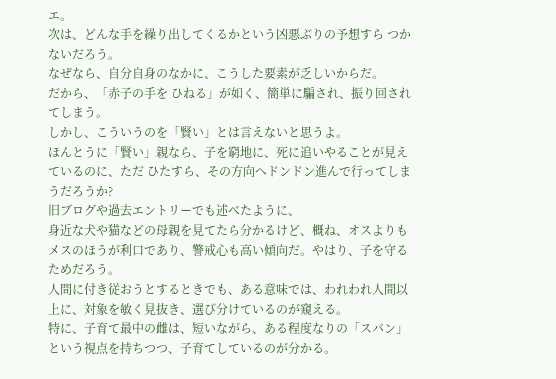エ。
次は、どんな手を繰り出してくるかという凶悪ぶりの予想すら つかないだろう。
なぜなら、自分自身のなかに、こうした要素が乏しいからだ。
だから、「赤子の手を ひねる」が如く、簡単に騙され、振り回されてしまう。
しかし、こういうのを「賢い」とは言えないと思うよ。
ほんとうに「賢い」親なら、子を窮地に、死に追いやることが見えているのに、ただ ひたすら、その方向へドンドン進んで行ってしまうだろうか?
旧ブログや過去エントリーでも述べたように、
身近な犬や猫などの母親を見てたら分かるけど、概ね、オスよりもメスのほうが利口であり、警戒心も高い傾向だ。やはり、子を守るためだろう。
人間に付き従おうとするときでも、ある意味では、われわれ人間以上に、対象を敏く見抜き、選び分けているのが窺える。
特に、子育て最中の雌は、短いながら、ある程度なりの「スパン」という視点を持ちつつ、子育てしているのが分かる。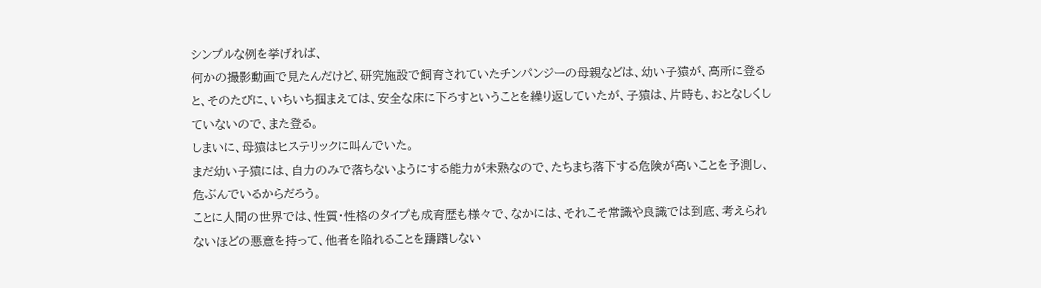シンプルな例を挙げれば、
何かの撮影動画で見たんだけど、研究施設で飼育されていたチンパンジーの母親などは、幼い子猿が、高所に登ると、そのたびに、いちいち掴まえては、安全な床に下ろすということを繰り返していたが、子猿は、片時も、おとなしくしていないので、また登る。
しまいに、母猿はヒステリックに叫んでいた。
まだ幼い子猿には、自力のみで落ちないようにする能力が未熟なので、たちまち落下する危険が高いことを予測し、危ぶんでいるからだろう。
ことに人間の世界では、性質・性格のタイプも成育歴も様々で、なかには、それこそ常識や良識では到底、考えられないほどの悪意を持って、他者を陥れることを躊躇しない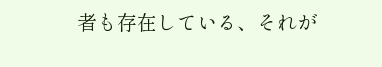者も存在している、それが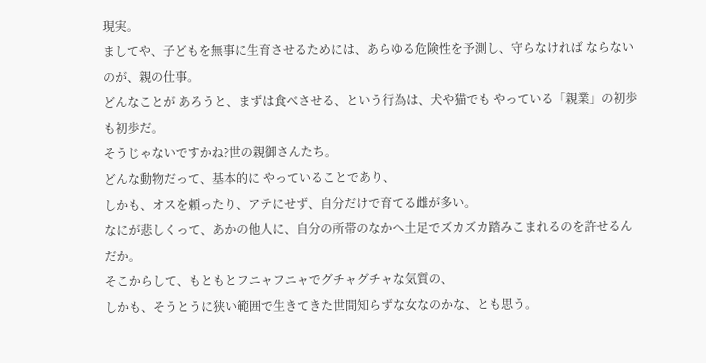現実。
ましてや、子どもを無事に生育させるためには、あらゆる危険性を予測し、守らなければ ならないのが、親の仕事。
どんなことが あろうと、まずは食べさせる、という行為は、犬や猫でも やっている「親業」の初歩も初歩だ。
そうじゃないですかね?世の親御さんたち。
どんな動物だって、基本的に やっていることであり、
しかも、オスを頼ったり、アテにせず、自分だけで育てる雌が多い。
なにが悲しくって、あかの他人に、自分の所帯のなかへ土足でズカズカ踏みこまれるのを許せるんだか。
そこからして、もともとフニャフニャでグチャグチャな気質の、
しかも、そうとうに狭い範囲で生きてきた世間知らずな女なのかな、とも思う。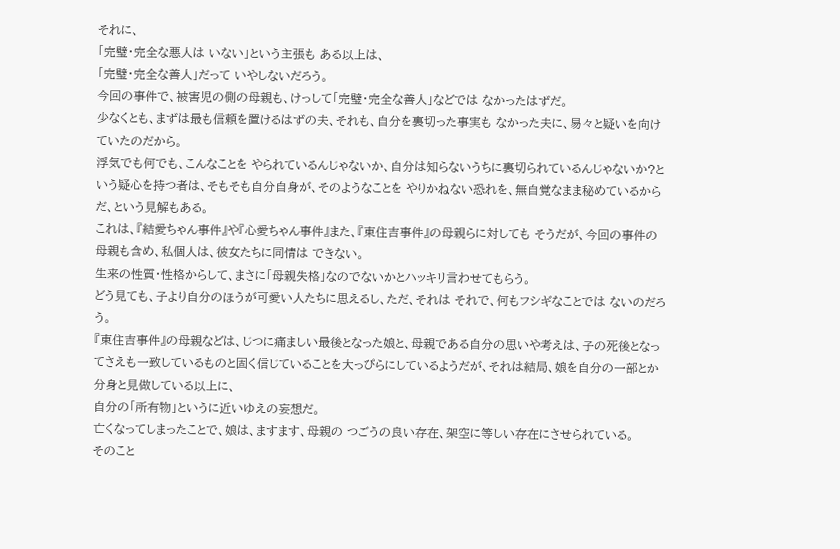それに、
「完璧・完全な悪人は いない」という主張も ある以上は、
「完璧・完全な善人」だって いやしないだろう。
今回の事件で、被害児の側の母親も、けっして「完璧・完全な善人」などでは なかったはずだ。
少なくとも、まずは最も信頼を置けるはずの夫、それも、自分を裏切った事実も なかった夫に、易々と疑いを向けていたのだから。
浮気でも何でも、こんなことを やられているんじゃないか、自分は知らないうちに裏切られているんじゃないか?という疑心を持つ者は、そもそも自分自身が、そのようなことを やりかねない恐れを、無自覚なまま秘めているからだ、という見解もある。
これは、『結愛ちゃん事件』や『心愛ちゃん事件』また、『東住吉事件』の母親らに対しても そうだが、今回の事件の母親も含め、私個人は、彼女たちに同情は できない。
生来の性質・性格からして、まさに「母親失格」なのでないかとハッキリ言わせてもらう。
どう見ても、子より自分のほうが可愛い人たちに思えるし、ただ、それは それで、何もフシギなことでは ないのだろう。
『東住吉事件』の母親などは、じつに痛ましい最後となった娘と、母親である自分の思いや考えは、子の死後となってさえも一致しているものと固く信じていることを大っぴらにしているようだが、それは結局、娘を自分の一部とか分身と見做している以上に、
自分の「所有物」というに近いゆえの妄想だ。
亡くなってしまったことで、娘は、ますます、母親の つごうの良い存在、架空に等しい存在にさせられている。
そのこと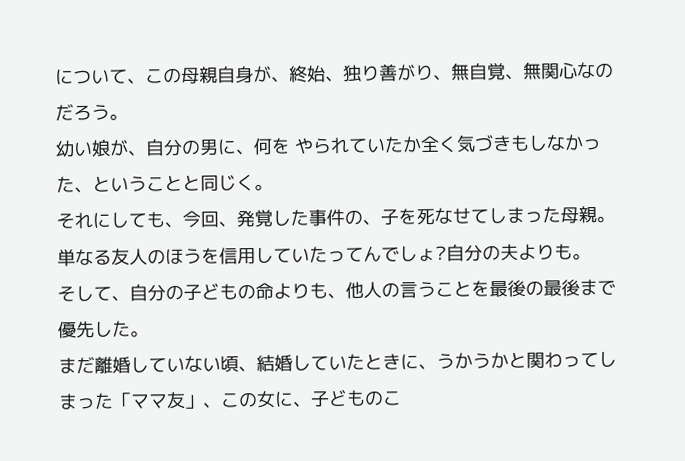について、この母親自身が、終始、独り善がり、無自覚、無関心なのだろう。
幼い娘が、自分の男に、何を やられていたか全く気づきもしなかった、ということと同じく。
それにしても、今回、発覚した事件の、子を死なせてしまった母親。
単なる友人のほうを信用していたってんでしょ?自分の夫よりも。
そして、自分の子どもの命よりも、他人の言うことを最後の最後まで優先した。
まだ離婚していない頃、結婚していたときに、うかうかと関わってしまった「ママ友」、この女に、子どものこ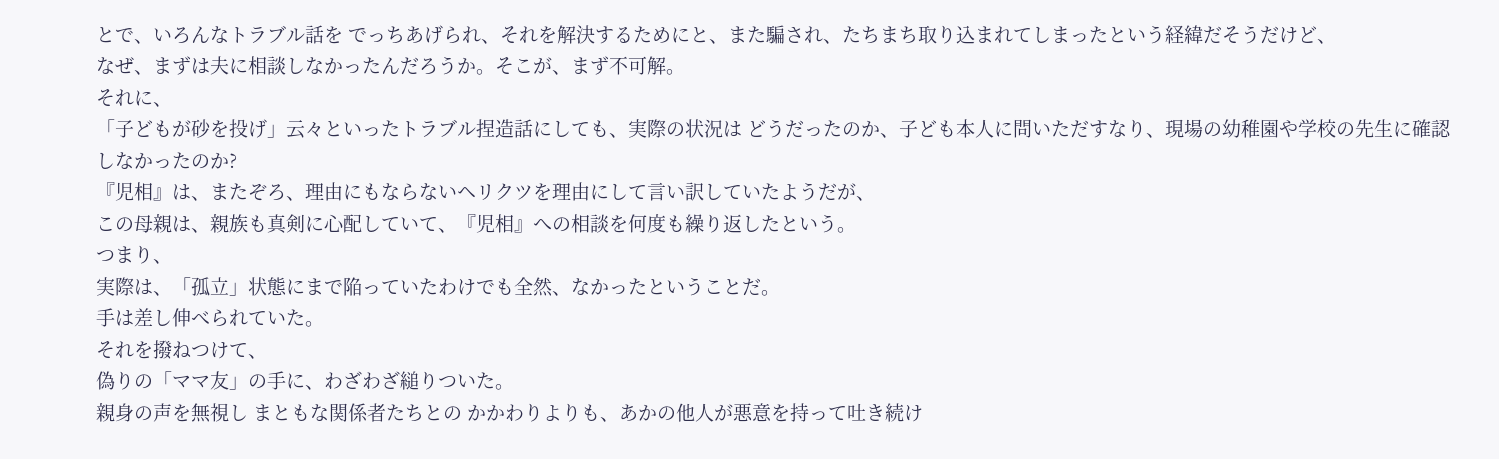とで、いろんなトラブル話を でっちあげられ、それを解決するためにと、また騙され、たちまち取り込まれてしまったという経緯だそうだけど、
なぜ、まずは夫に相談しなかったんだろうか。そこが、まず不可解。
それに、
「子どもが砂を投げ」云々といったトラブル捏造話にしても、実際の状況は どうだったのか、子ども本人に問いただすなり、現場の幼稚園や学校の先生に確認しなかったのか?
『児相』は、またぞろ、理由にもならないヘリクツを理由にして言い訳していたようだが、
この母親は、親族も真剣に心配していて、『児相』への相談を何度も繰り返したという。
つまり、
実際は、「孤立」状態にまで陥っていたわけでも全然、なかったということだ。
手は差し伸べられていた。
それを撥ねつけて、
偽りの「ママ友」の手に、わざわざ縋りついた。
親身の声を無視し まともな関係者たちとの かかわりよりも、あかの他人が悪意を持って吐き続け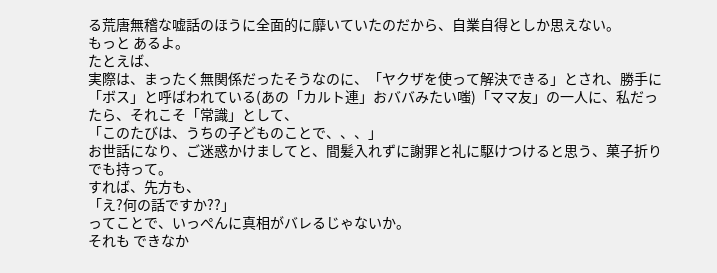る荒唐無稽な嘘話のほうに全面的に靡いていたのだから、自業自得としか思えない。
もっと あるよ。
たとえば、
実際は、まったく無関係だったそうなのに、「ヤクザを使って解決できる」とされ、勝手に「ボス」と呼ばわれている(あの「カルト連」おババみたい嗤)「ママ友」の一人に、私だったら、それこそ「常識」として、
「このたびは、うちの子どものことで、、、」
お世話になり、ご迷惑かけましてと、間髪入れずに謝罪と礼に駆けつけると思う、菓子折りでも持って。
すれば、先方も、
「え?何の話ですか??」
ってことで、いっぺんに真相がバレるじゃないか。
それも できなか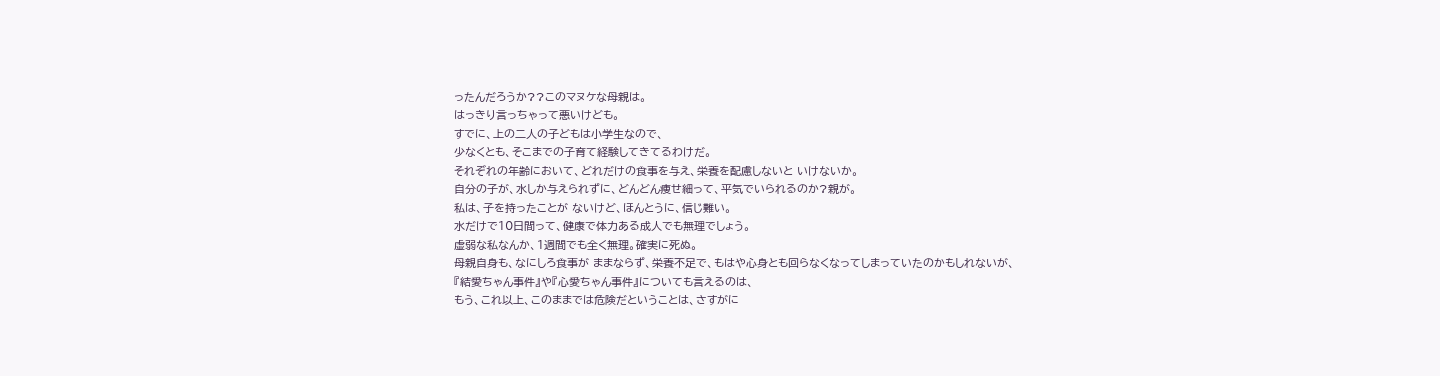ったんだろうか??このマヌケな母親は。
はっきり言っちゃって悪いけども。
すでに、上の二人の子どもは小学生なので、
少なくとも、そこまでの子育て経験してきてるわけだ。
それぞれの年齢において、どれだけの食事を与え、栄養を配慮しないと いけないか。
自分の子が、水しか与えられずに、どんどん痩せ細って、平気でいられるのか?親が。
私は、子を持ったことが ないけど、ほんとうに、信じ難い。
水だけで10日間って、健康で体力ある成人でも無理でしょう。
虚弱な私なんか、1週間でも全く無理。確実に死ぬ。
母親自身も、なにしろ食事が ままならず、栄養不足で、もはや心身とも回らなくなってしまっていたのかもしれないが、
『結愛ちゃん事件』や『心愛ちゃん事件』についても言えるのは、
もう、これ以上、このままでは危険だということは、さすがに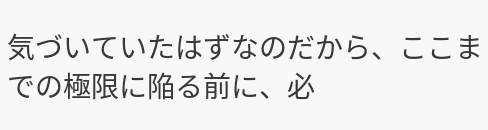気づいていたはずなのだから、ここまでの極限に陥る前に、必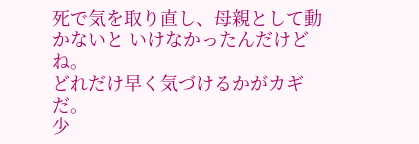死で気を取り直し、母親として動かないと いけなかったんだけどね。
どれだけ早く気づけるかがカギだ。
少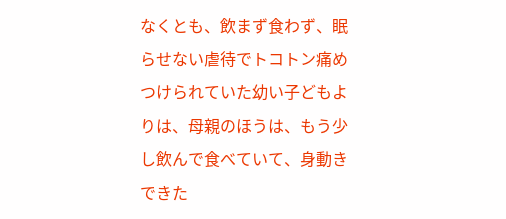なくとも、飲まず食わず、眠らせない虐待でトコトン痛めつけられていた幼い子どもよりは、母親のほうは、もう少し飲んで食べていて、身動きできた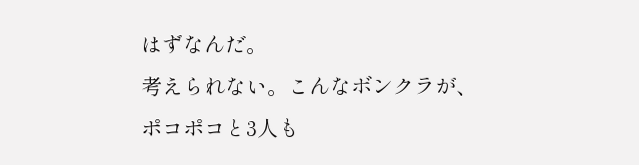はずなんだ。
考えられない。こんなボンクラが、ポコポコと3人も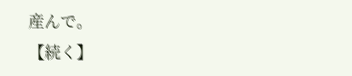産んで。
【続く】